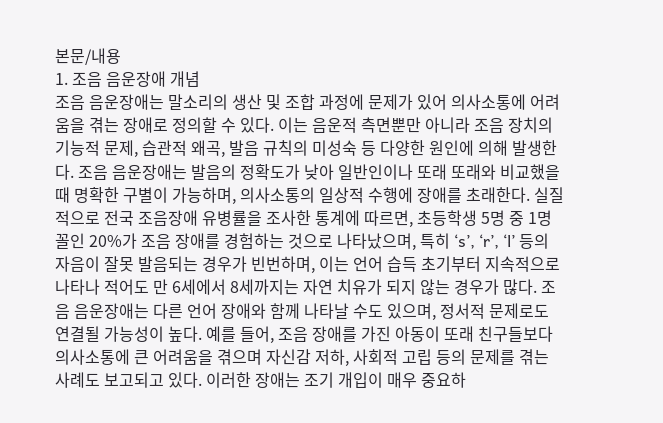본문/내용
1. 조음 음운장애 개념
조음 음운장애는 말소리의 생산 및 조합 과정에 문제가 있어 의사소통에 어려움을 겪는 장애로 정의할 수 있다. 이는 음운적 측면뿐만 아니라 조음 장치의 기능적 문제, 습관적 왜곡, 발음 규칙의 미성숙 등 다양한 원인에 의해 발생한다. 조음 음운장애는 발음의 정확도가 낮아 일반인이나 또래 또래와 비교했을 때 명확한 구별이 가능하며, 의사소통의 일상적 수행에 장애를 초래한다. 실질적으로 전국 조음장애 유병률을 조사한 통계에 따르면, 초등학생 5명 중 1명꼴인 20%가 조음 장애를 경험하는 것으로 나타났으며, 특히 ‘s’, ‘r’, ‘l’ 등의 자음이 잘못 발음되는 경우가 빈번하며, 이는 언어 습득 초기부터 지속적으로 나타나 적어도 만 6세에서 8세까지는 자연 치유가 되지 않는 경우가 많다. 조음 음운장애는 다른 언어 장애와 함께 나타날 수도 있으며, 정서적 문제로도 연결될 가능성이 높다. 예를 들어, 조음 장애를 가진 아동이 또래 친구들보다 의사소통에 큰 어려움을 겪으며 자신감 저하, 사회적 고립 등의 문제를 겪는 사례도 보고되고 있다. 이러한 장애는 조기 개입이 매우 중요하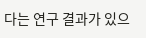다는 연구 결과가 있으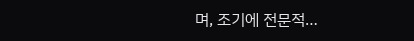며, 조기에 전문적…